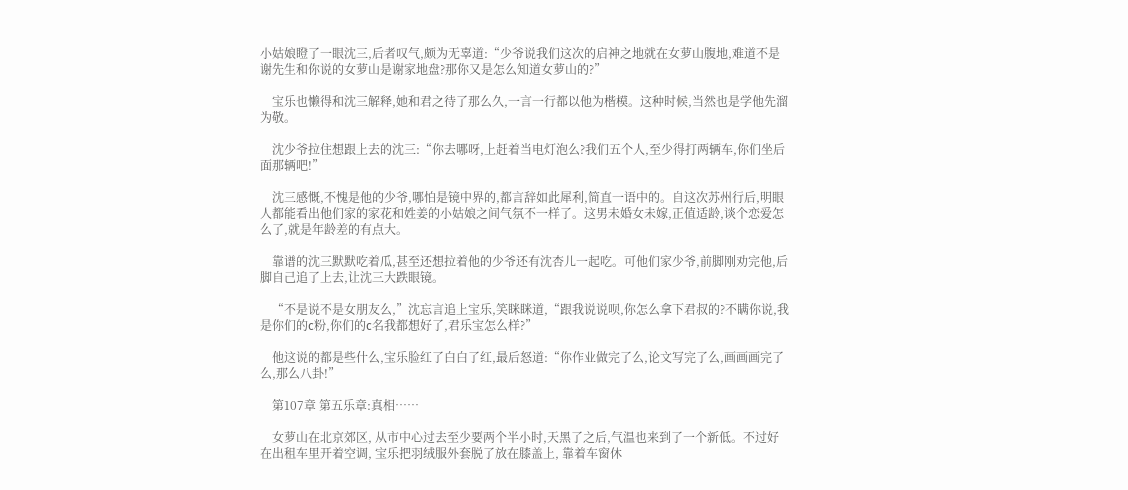小姑娘瞪了一眼沈三,后者叹气,颇为无辜道:“少爷说我们这次的启神之地就在女萝山腹地,难道不是谢先生和你说的女萝山是谢家地盘?那你又是怎么知道女萝山的?”

    宝乐也懒得和沈三解释,她和君之待了那么久,一言一行都以他为楷模。这种时候,当然也是学他先溜为敬。

    沈少爷拉住想跟上去的沈三:“你去哪呀,上赶着当电灯泡么?我们五个人,至少得打两辆车,你们坐后面那辆吧!”

    沈三感慨,不愧是他的少爷,哪怕是镜中界的,都言辞如此犀利,简直一语中的。自这次苏州行后,明眼人都能看出他们家的家花和姓姜的小姑娘之间气氛不一样了。这男未婚女未嫁,正值适龄,谈个恋爱怎么了,就是年龄差的有点大。

    靠谱的沈三默默吃着瓜,甚至还想拉着他的少爷还有沈杏儿一起吃。可他们家少爷,前脚刚劝完他,后脚自己追了上去,让沈三大跌眼镜。

    “不是说不是女朋友么,”沈忘言追上宝乐,笑眯眯道,“跟我说说呗,你怎么拿下君叔的?不瞒你说,我是你们的c粉,你们的c名我都想好了,君乐宝怎么样?”

    他这说的都是些什么,宝乐脸红了白白了红,最后怒道:“你作业做完了么,论文写完了么,画画画完了么,那么八卦!”

    第107章 第五乐章:真相……

    女萝山在北京郊区, 从市中心过去至少要两个半小时,天黑了之后,气温也来到了一个新低。不过好在出租车里开着空调, 宝乐把羽绒服外套脱了放在膝盖上, 靠着车窗休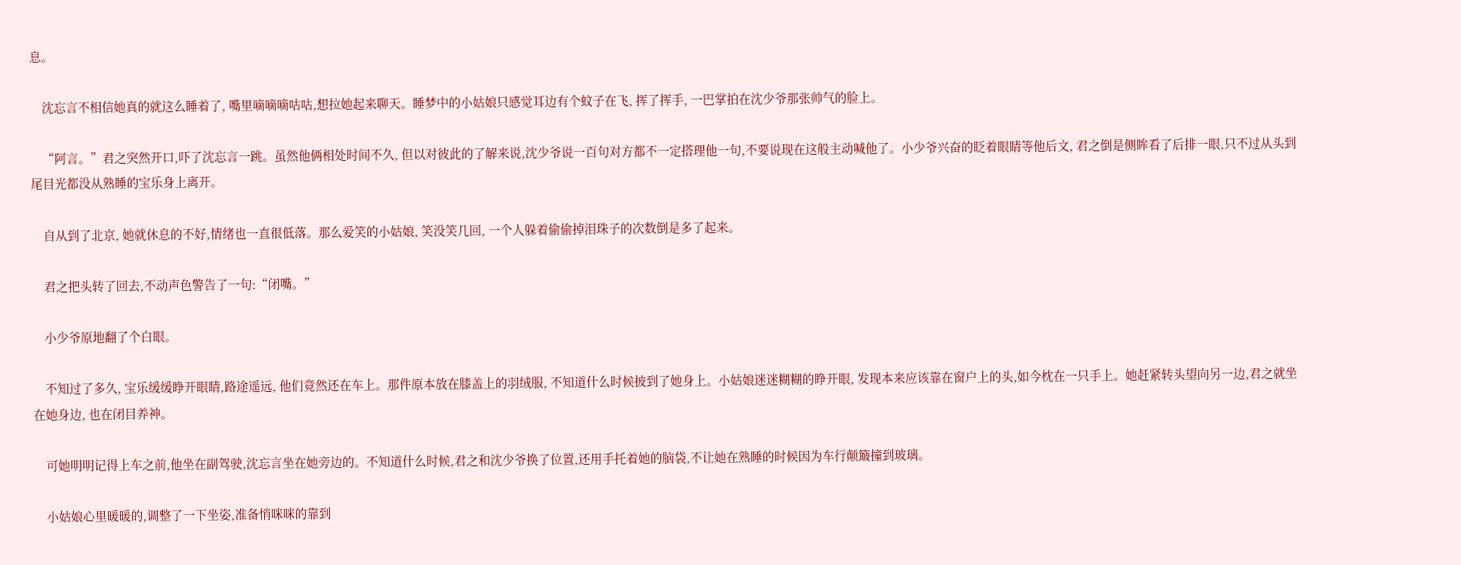息。

    沈忘言不相信她真的就这么睡着了, 嘴里嘀嘀嘀咕咕,想拉她起来聊天。睡梦中的小姑娘只感觉耳边有个蚊子在飞, 挥了挥手, 一巴掌拍在沈少爷那张帅气的脸上。

    “阿言。”君之突然开口,吓了沈忘言一跳。虽然他俩相处时间不久, 但以对彼此的了解来说,沈少爷说一百句对方都不一定搭理他一句,不要说现在这般主动喊他了。小少爷兴奋的眨着眼睛等他后文, 君之倒是侧眸看了后排一眼,只不过从头到尾目光都没从熟睡的宝乐身上离开。

    自从到了北京, 她就休息的不好,情绪也一直很低落。那么爱笑的小姑娘, 笑没笑几回, 一个人躲着偷偷掉泪珠子的次数倒是多了起来。

    君之把头转了回去,不动声色警告了一句:“闭嘴。”

    小少爷原地翻了个白眼。

    不知过了多久, 宝乐缓缓睁开眼睛,路途遥远, 他们竟然还在车上。那件原本放在膝盖上的羽绒服, 不知道什么时候披到了她身上。小姑娘迷迷糊糊的睁开眼, 发现本来应该靠在窗户上的头,如今枕在一只手上。她赶紧转头望向另一边,君之就坐在她身边, 也在闭目养神。

    可她明明记得上车之前,他坐在副驾驶,沈忘言坐在她旁边的。不知道什么时候,君之和沈少爷换了位置,还用手托着她的脑袋,不让她在熟睡的时候因为车行颠簸撞到玻璃。

    小姑娘心里暖暖的,调整了一下坐姿,准备悄咪咪的靠到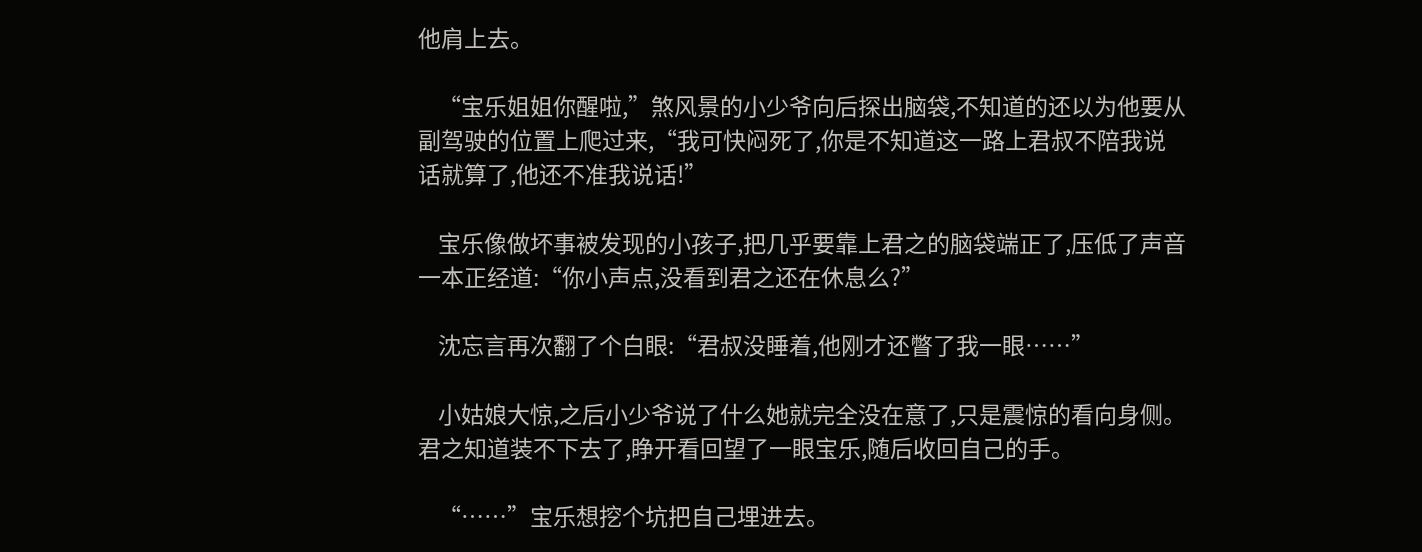他肩上去。

    “宝乐姐姐你醒啦,”煞风景的小少爷向后探出脑袋,不知道的还以为他要从副驾驶的位置上爬过来,“我可快闷死了,你是不知道这一路上君叔不陪我说话就算了,他还不准我说话!”

    宝乐像做坏事被发现的小孩子,把几乎要靠上君之的脑袋端正了,压低了声音一本正经道:“你小声点,没看到君之还在休息么?”

    沈忘言再次翻了个白眼:“君叔没睡着,他刚才还瞥了我一眼……”

    小姑娘大惊,之后小少爷说了什么她就完全没在意了,只是震惊的看向身侧。君之知道装不下去了,睁开看回望了一眼宝乐,随后收回自己的手。

    “……”宝乐想挖个坑把自己埋进去。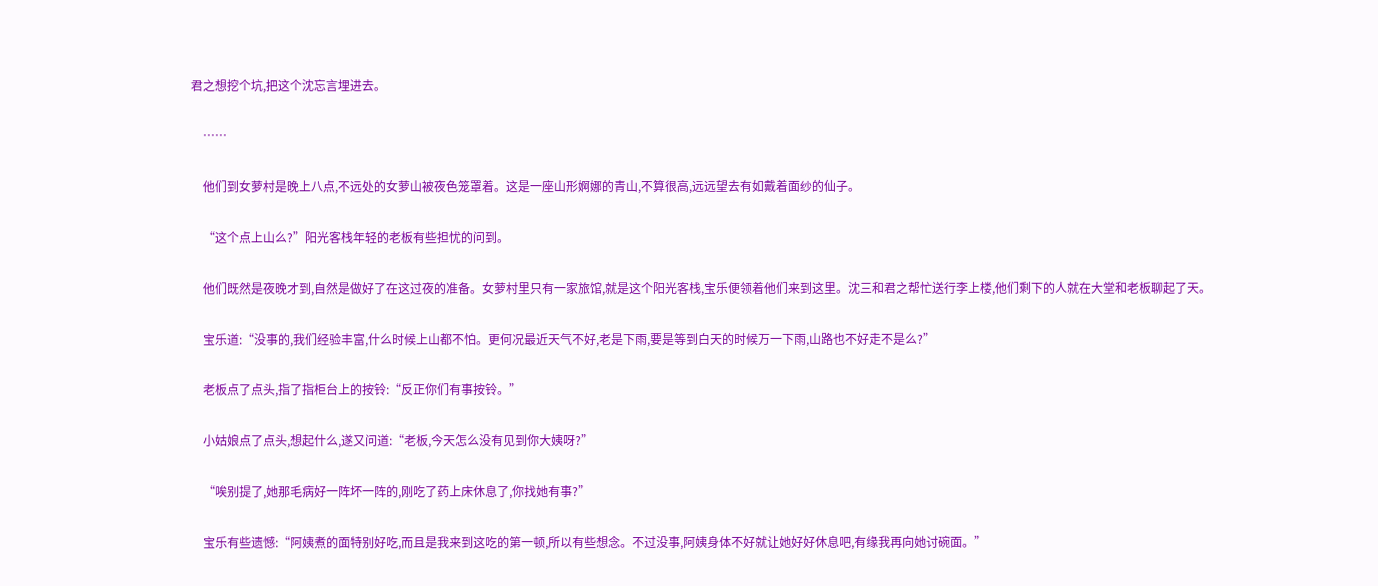君之想挖个坑,把这个沈忘言埋进去。

    ……

    他们到女萝村是晚上八点,不远处的女萝山被夜色笼罩着。这是一座山形婀娜的青山,不算很高,远远望去有如戴着面纱的仙子。

    “这个点上山么?”阳光客栈年轻的老板有些担忧的问到。

    他们既然是夜晚才到,自然是做好了在这过夜的准备。女萝村里只有一家旅馆,就是这个阳光客栈,宝乐便领着他们来到这里。沈三和君之帮忙送行李上楼,他们剩下的人就在大堂和老板聊起了天。

    宝乐道:“没事的,我们经验丰富,什么时候上山都不怕。更何况最近天气不好,老是下雨,要是等到白天的时候万一下雨,山路也不好走不是么?”

    老板点了点头,指了指柜台上的按铃:“反正你们有事按铃。”

    小姑娘点了点头,想起什么,遂又问道:“老板,今天怎么没有见到你大姨呀?”

    “唉别提了,她那毛病好一阵坏一阵的,刚吃了药上床休息了,你找她有事?”

    宝乐有些遗憾:“阿姨煮的面特别好吃,而且是我来到这吃的第一顿,所以有些想念。不过没事,阿姨身体不好就让她好好休息吧,有缘我再向她讨碗面。”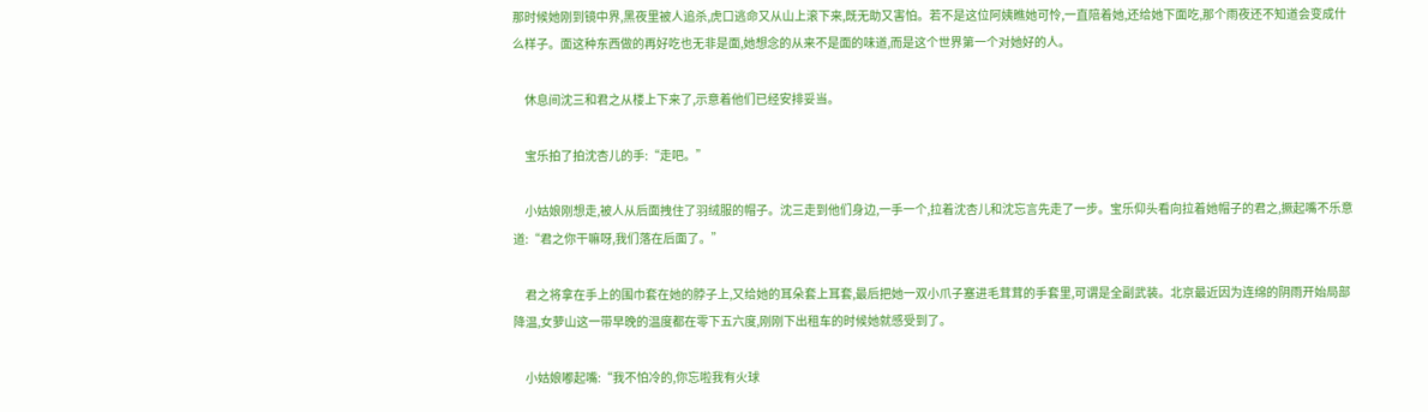那时候她刚到镜中界,黑夜里被人追杀,虎口逃命又从山上滚下来,既无助又害怕。若不是这位阿姨瞧她可怜,一直陪着她,还给她下面吃,那个雨夜还不知道会变成什么样子。面这种东西做的再好吃也无非是面,她想念的从来不是面的味道,而是这个世界第一个对她好的人。

    休息间沈三和君之从楼上下来了,示意着他们已经安排妥当。

    宝乐拍了拍沈杏儿的手:“走吧。”

    小姑娘刚想走,被人从后面拽住了羽绒服的帽子。沈三走到他们身边,一手一个,拉着沈杏儿和沈忘言先走了一步。宝乐仰头看向拉着她帽子的君之,撅起嘴不乐意道:“君之你干嘛呀,我们落在后面了。”

    君之将拿在手上的围巾套在她的脖子上,又给她的耳朵套上耳套,最后把她一双小爪子塞进毛茸茸的手套里,可谓是全副武装。北京最近因为连绵的阴雨开始局部降温,女萝山这一带早晚的温度都在零下五六度,刚刚下出租车的时候她就感受到了。

    小姑娘嘟起嘴:“我不怕冷的,你忘啦我有火球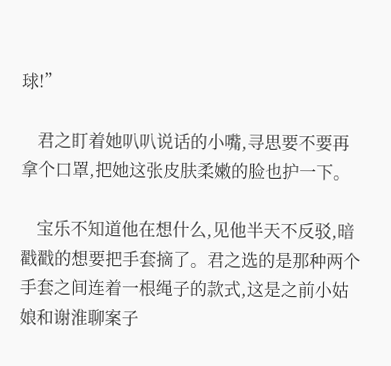球!”

    君之盯着她叭叭说话的小嘴,寻思要不要再拿个口罩,把她这张皮肤柔嫩的脸也护一下。

    宝乐不知道他在想什么,见他半天不反驳,暗戳戳的想要把手套摘了。君之选的是那种两个手套之间连着一根绳子的款式,这是之前小姑娘和谢淮聊案子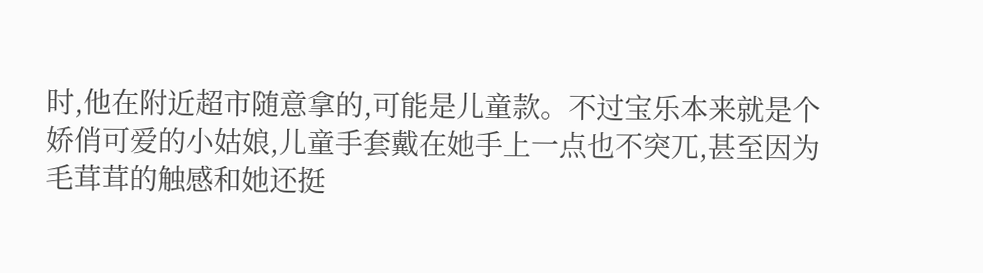时,他在附近超市随意拿的,可能是儿童款。不过宝乐本来就是个娇俏可爱的小姑娘,儿童手套戴在她手上一点也不突兀,甚至因为毛茸茸的触感和她还挺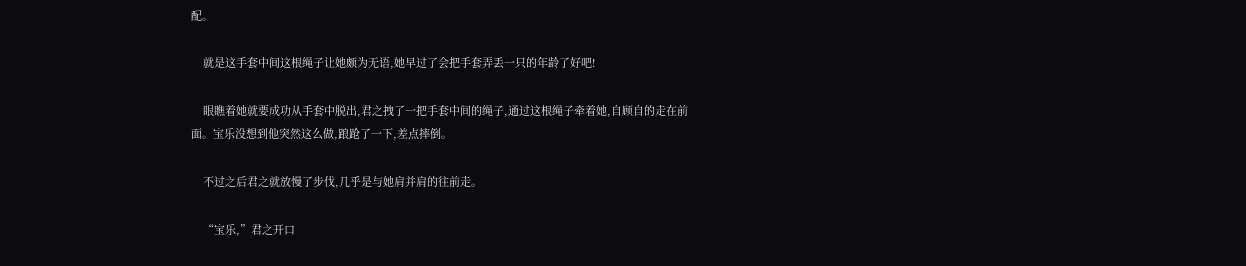配。

    就是这手套中间这根绳子让她颇为无语,她早过了会把手套弄丢一只的年龄了好吧!

    眼瞧着她就要成功从手套中脱出,君之拽了一把手套中间的绳子,通过这根绳子牵着她,自顾自的走在前面。宝乐没想到他突然这么做,踉跄了一下,差点摔倒。

    不过之后君之就放慢了步伐,几乎是与她肩并肩的往前走。

    “宝乐,”君之开口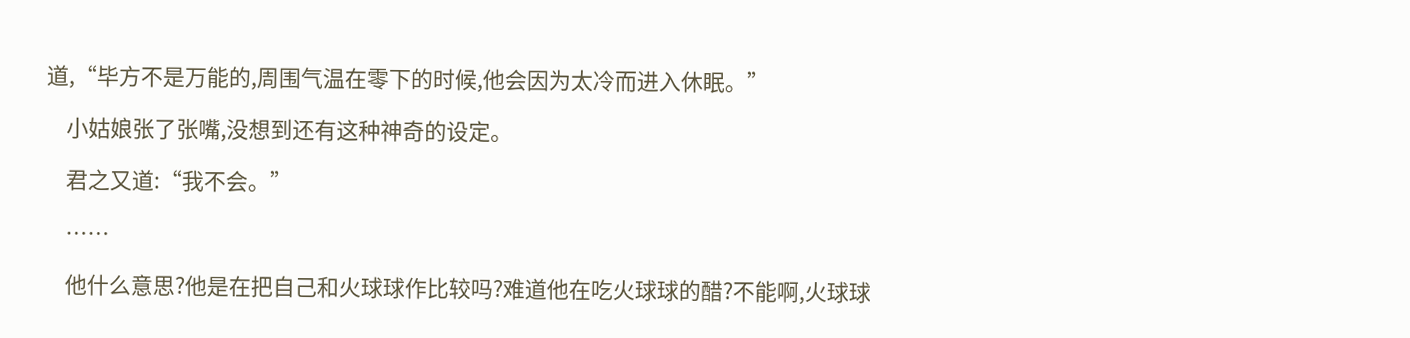道,“毕方不是万能的,周围气温在零下的时候,他会因为太冷而进入休眠。”

    小姑娘张了张嘴,没想到还有这种神奇的设定。

    君之又道:“我不会。”

    ……

    他什么意思?他是在把自己和火球球作比较吗?难道他在吃火球球的醋?不能啊,火球球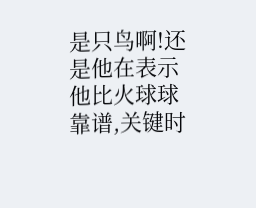是只鸟啊!还是他在表示他比火球球靠谱,关键时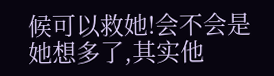候可以救她!会不会是她想多了,其实他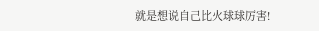就是想说自己比火球球厉害!